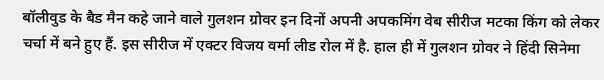बॉलीवुड के बैड मैन कहे जाने वाले गुलशन ग्रोवर इन दिनों अपनी अपकमिंग वेब सीरीज मटका किंग को लेकर चर्चा में बने हुए हैं. इस सीरीज में एक्टर विजय वर्मा लीड रोल में है. हाल ही में गुलशन ग्रोवर ने हिंदी सिनेमा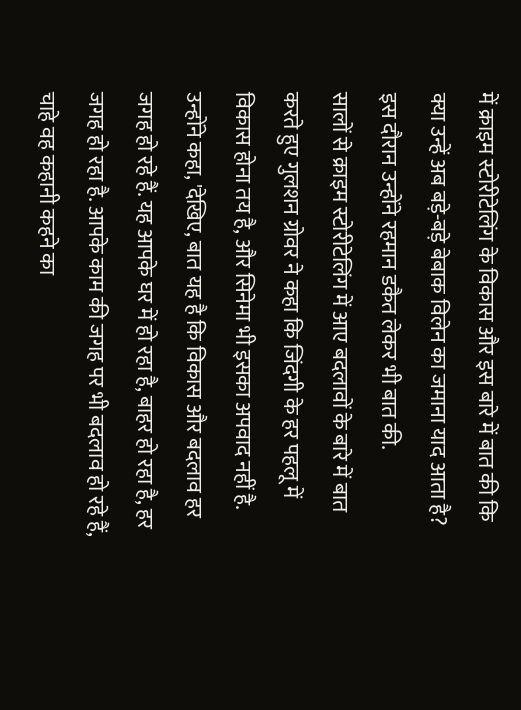में क्राइम स्टोरीटेलिंग के विकास और इस बारे में बात की कि क्या उन्हें अब बड़े-बड़े बेबाक विलेन का जमाना याद आता है? इस दौरान उन्होंने रहमान डकैत लेकर भी बात की.
सालों से क्राइम स्टोरीटेलिंग में आए बदलावों के बारे में बात करते हुए गुलशन ग्रोवर ने कहा कि जिंदगी के हर पहलू में विकास होना तय है, और सिनेमा भी इसका अपवाद नहीं है. उन्होंने कहा, 'देखिए, बात यह है कि विकास और बदलाव हर जगह हो रहे हैं. यह आपके घर में हो रहा है, बाहर हो रहा है, हर जगह हो रहा है. आपके काम की जगह पर भी बदलाव हो रहे हैं, चाहे वह कहानी कहने का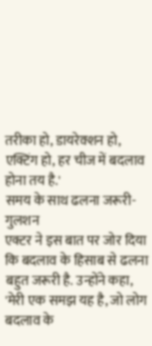तरीका हो, डायरेक्शन हो, एक्टिंग हो, हर चीज में बदलाव होना तय है.'
समय के साथ ढलना जरूरी- गुलशन
एक्टर ने इस बात पर जोर दिया कि बदलाव के हिसाब से ढलना बहुत जरूरी है. उन्होंने कहा, 'मेरी एक समझ यह है, जो लोग बदलाव के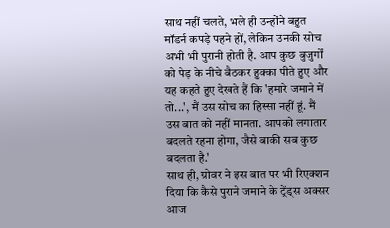साथ नहीं चलते, भले ही उन्होंने बहुत मॉडर्न कपड़े पहने हों, लेकिन उनकी सोच अभी भी पुरानी होती है. आप कुछ बुजुर्गों को पेड़ के नीचे बैठकर हुक्का पीते हुए और यह कहते हुए देखते हैं कि 'हमारे जमाने में तो...', मैं उस सोच का हिस्सा नहीं हूं. मैं उस बात को नहीं मानता. आपको लगातार बदलते रहना होगा, जैसे बाकी सब कुछ बदलता है.'
साथ ही, ग्रोवर ने इस बात पर भी रिएक्शन दिया कि कैसे पुराने जमाने के ट्रेंड्स अक्सर आज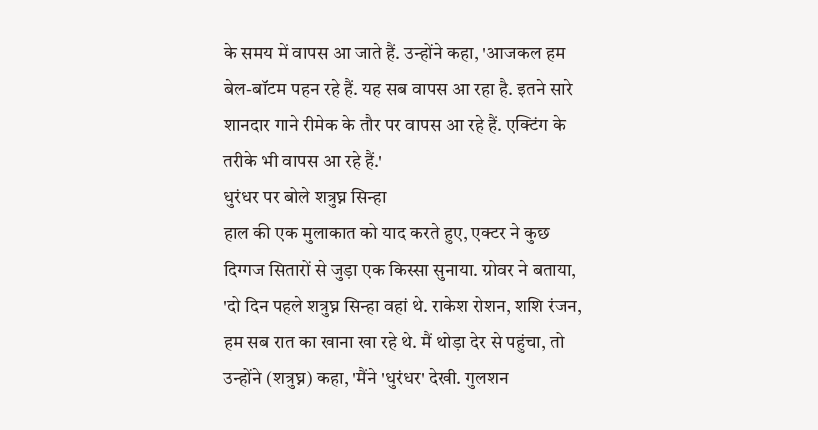के समय में वापस आ जाते हैं. उन्होंने कहा, 'आजकल हम बेल-बॉटम पहन रहे हैं. यह सब वापस आ रहा है. इतने सारे शानदार गाने रीमेक के तौर पर वापस आ रहे हैं. एक्टिंग के तरीके भी वापस आ रहे हैं.'
धुरंधर पर बोले शत्रुघ्न सिन्हा
हाल की एक मुलाकात को याद करते हुए, एक्टर ने कुछ दिग्गज सितारों से जुड़ा एक किस्सा सुनाया. ग्रोवर ने बताया, 'दो दिन पहले शत्रुघ्न सिन्हा वहां थे. राकेश रोशन, शशि रंजन, हम सब रात का खाना खा रहे थे. मैं थोड़ा देर से पहुंचा, तो उन्होंने (शत्रुघ्न) कहा, 'मैंने 'धुरंधर' देखी. गुलशन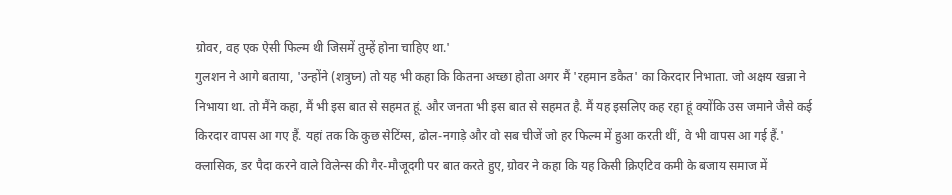ग्रोवर, वह एक ऐसी फिल्म थी जिसमें तुम्हें होना चाहिए था.'
गुलशन ने आगे बताया, 'उन्होंने (शत्रुघ्न) तो यह भी कहा कि कितना अच्छा होता अगर मैं 'रहमान डकैत' का किरदार निभाता. जो अक्षय खन्ना ने निभाया था. तो मैंने कहा, मैं भी इस बात से सहमत हूं. और जनता भी इस बात से सहमत है. मैं यह इसलिए कह रहा हूं क्योंकि उस जमाने जैसे कई किरदार वापस आ गए हैं. यहां तक कि कुछ सेटिंग्स, ढोल-नगाड़े और वो सब चीजें जो हर फिल्म में हुआ करती थीं, वे भी वापस आ गई हैं.'
क्लासिक, डर पैदा करने वाले विलेन्स की गैर-मौजूदगी पर बात करते हुए, ग्रोवर ने कहा कि यह किसी क्रिएटिव कमी के बजाय समाज में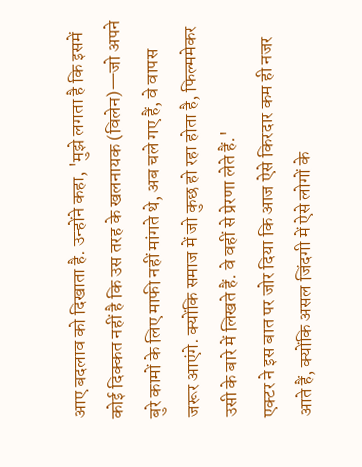आए बदलाव को दिखाता है. उन्होंने कहा, 'मुझे लगता है कि इसमें कोई दिक्कत नहीं है कि उस तरह के खलनायक (विलेन)—जो अपने बुरे कामों के लिए माफी नहीं मांगते थे, अब चले गए हैं, वे वापस जरूर आएंगे. क्योंकि समाज में जो कुछ हो रहा होता है, फिल्ममेकर उसी के बारे में लिखते हैं. वे वहीं से प्रेरणा लेते हैं.'
एक्टर ने इस बात पर जोर दिया कि आज ऐसे किरदार कम ही नजर आते हैं, क्योंकि असल जिंदगी में ऐसे लोगों के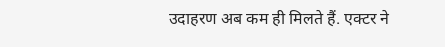उदाहरण अब कम ही मिलते हैं. एक्टर ने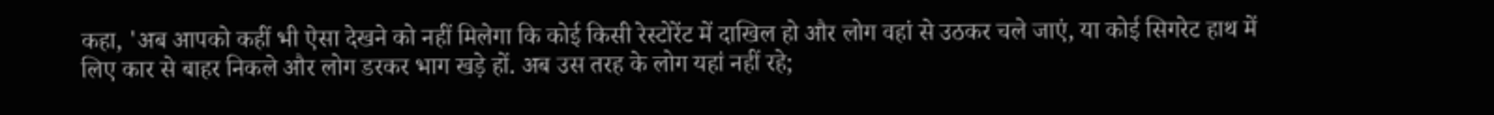कहा, 'अब आपको कहीं भी ऐसा देखने को नहीं मिलेगा कि कोई किसी रेस्टोरेंट में दाखिल हो और लोग वहां से उठकर चले जाएं, या कोई सिगरेट हाथ में लिए कार से बाहर निकले और लोग डरकर भाग खड़े हों. अब उस तरह के लोग यहां नहीं रहे;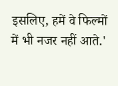इसलिए, हमें वे फिल्मों में भी नजर नहीं आते.'